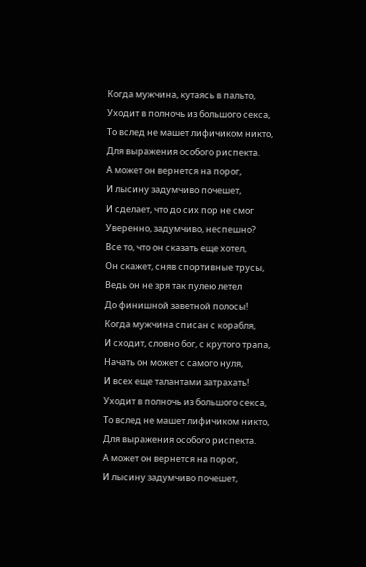Когда мужчина, кутаясь в пальто,
Уходит в полночь из большого секса,
То вслед не машет лифичиком никто,
Для выражения особого риспекта.
А может он вернется на порог,
И лысину задумчиво почешет,
И сделает, что до сих пор не смог
Уверенно, задумчиво, неспешно?
Все то, что он сказать еще хотел,
Он скажет, сняв спортивные трусы,
Ведь он не зря так пулею летел
До финишной заветной полосы!
Когда мужчина списан с корабля,
И сходит, словно бог, с крутого трапа,
Начать он может с самого нуля,
И всех еще талантами затрахать!
Уходит в полночь из большого секса,
То вслед не машет лифичиком никто,
Для выражения особого риспекта.
А может он вернется на порог,
И лысину задумчиво почешет,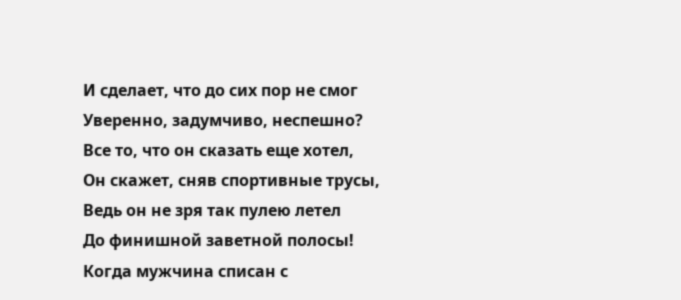И сделает, что до сих пор не смог
Уверенно, задумчиво, неспешно?
Все то, что он сказать еще хотел,
Он скажет, сняв спортивные трусы,
Ведь он не зря так пулею летел
До финишной заветной полосы!
Когда мужчина списан с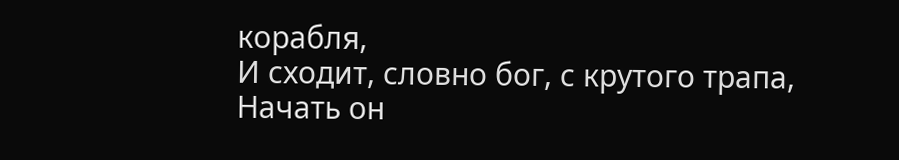корабля,
И сходит, словно бог, с крутого трапа,
Начать он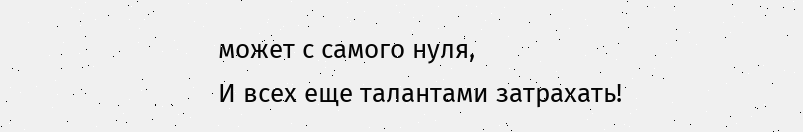может с самого нуля,
И всех еще талантами затрахать!